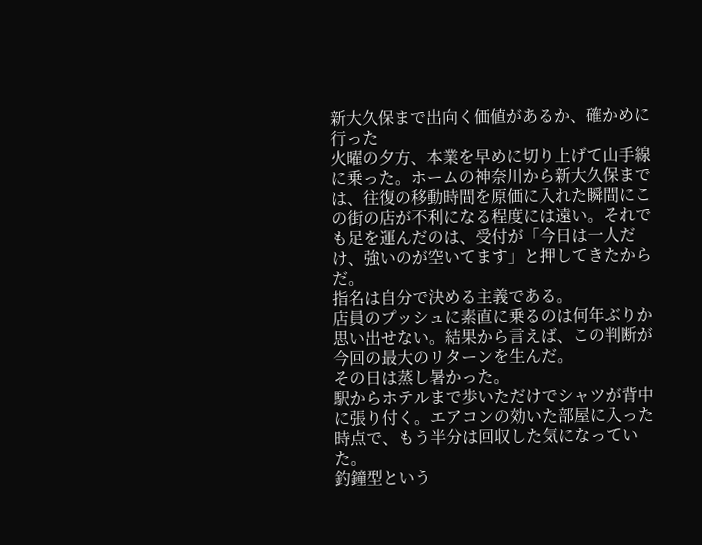新大久保まで出向く価値があるか、確かめに行った
火曜の夕方、本業を早めに切り上げて山手線に乗った。ホームの神奈川から新大久保までは、往復の移動時間を原価に入れた瞬間にこの街の店が不利になる程度には遠い。それでも足を運んだのは、受付が「今日は一人だけ、強いのが空いてます」と押してきたからだ。
指名は自分で決める主義である。
店員のプッシュに素直に乗るのは何年ぶりか思い出せない。結果から言えば、この判断が今回の最大のリターンを生んだ。
その日は蒸し暑かった。
駅からホテルまで歩いただけでシャツが背中に張り付く。エアコンの効いた部屋に入った時点で、もう半分は回収した気になっていた。
釣鐘型という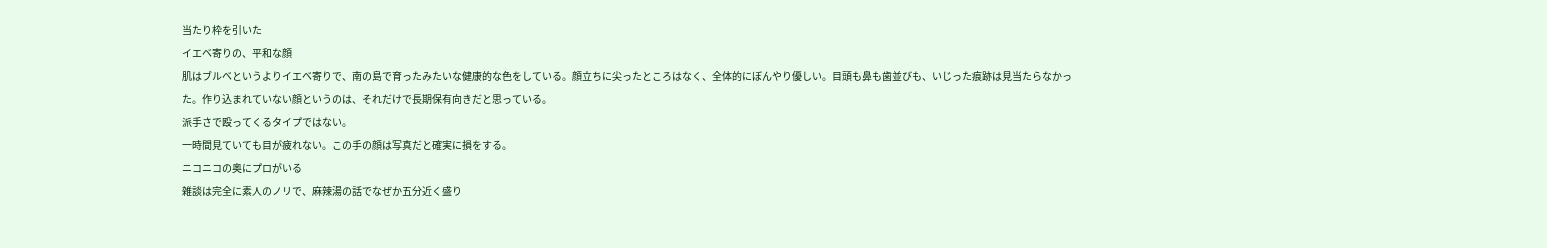当たり枠を引いた
イエベ寄りの、平和な顔
肌はブルベというよりイエベ寄りで、南の島で育ったみたいな健康的な色をしている。顔立ちに尖ったところはなく、全体的にぼんやり優しい。目頭も鼻も歯並びも、いじった痕跡は見当たらなかった。作り込まれていない顔というのは、それだけで長期保有向きだと思っている。
派手さで殴ってくるタイプではない。
一時間見ていても目が疲れない。この手の顔は写真だと確実に損をする。
ニコニコの奥にプロがいる
雑談は完全に素人のノリで、麻辣湯の話でなぜか五分近く盛り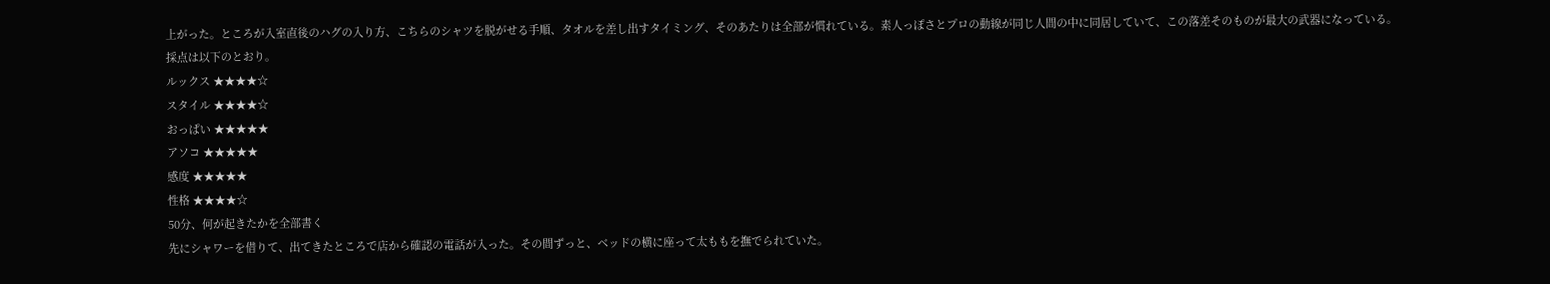上がった。ところが入室直後のハグの入り方、こちらのシャツを脱がせる手順、タオルを差し出すタイミング、そのあたりは全部が慣れている。素人っぽさとプロの動線が同じ人間の中に同居していて、この落差そのものが最大の武器になっている。
採点は以下のとおり。
ルックス ★★★★☆
スタイル ★★★★☆
おっぱい ★★★★★
アソコ ★★★★★
感度 ★★★★★
性格 ★★★★☆
50分、何が起きたかを全部書く
先にシャワーを借りて、出てきたところで店から確認の電話が入った。その間ずっと、ベッドの横に座って太ももを撫でられていた。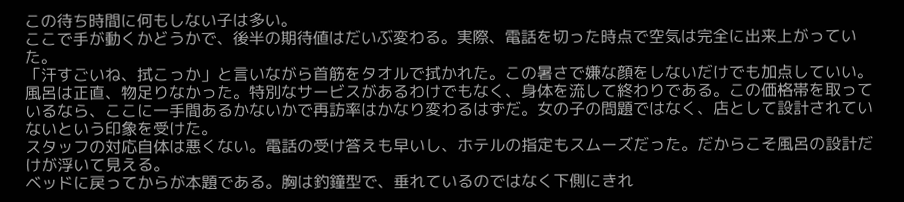この待ち時間に何もしない子は多い。
ここで手が動くかどうかで、後半の期待値はだいぶ変わる。実際、電話を切った時点で空気は完全に出来上がっていた。
「汗すごいね、拭こっか」と言いながら首筋をタオルで拭かれた。この暑さで嫌な顔をしないだけでも加点していい。
風呂は正直、物足りなかった。特別なサービスがあるわけでもなく、身体を流して終わりである。この価格帯を取っているなら、ここに一手間あるかないかで再訪率はかなり変わるはずだ。女の子の問題ではなく、店として設計されていないという印象を受けた。
スタッフの対応自体は悪くない。電話の受け答えも早いし、ホテルの指定もスムーズだった。だからこそ風呂の設計だけが浮いて見える。
ベッドに戻ってからが本題である。胸は釣鐘型で、垂れているのではなく下側にきれ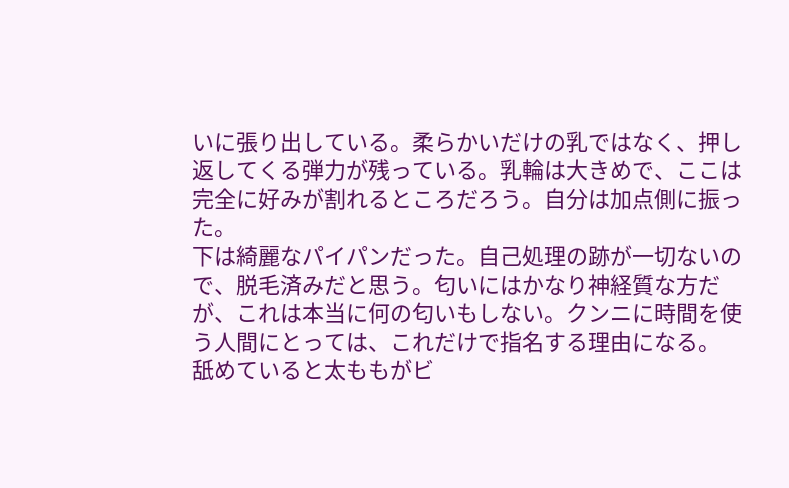いに張り出している。柔らかいだけの乳ではなく、押し返してくる弾力が残っている。乳輪は大きめで、ここは完全に好みが割れるところだろう。自分は加点側に振った。
下は綺麗なパイパンだった。自己処理の跡が一切ないので、脱毛済みだと思う。匂いにはかなり神経質な方だが、これは本当に何の匂いもしない。クンニに時間を使う人間にとっては、これだけで指名する理由になる。
舐めていると太ももがビ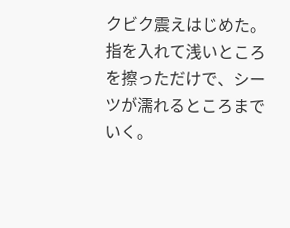クビク震えはじめた。指を入れて浅いところを擦っただけで、シーツが濡れるところまでいく。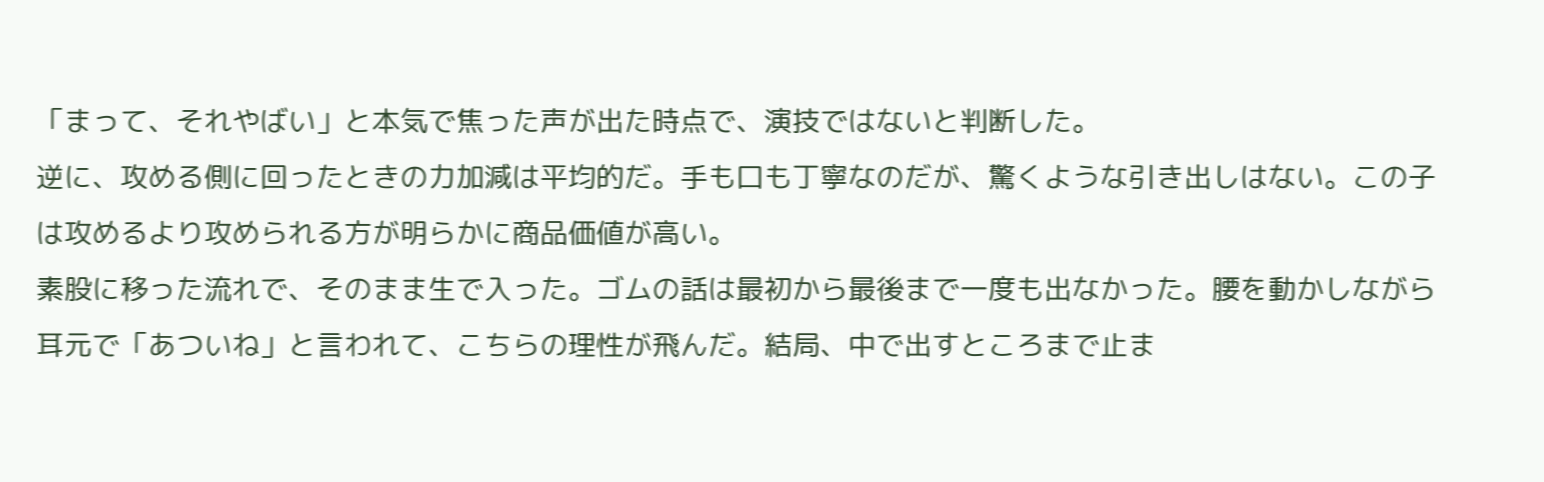「まって、それやばい」と本気で焦った声が出た時点で、演技ではないと判断した。
逆に、攻める側に回ったときの力加減は平均的だ。手も口も丁寧なのだが、驚くような引き出しはない。この子は攻めるより攻められる方が明らかに商品価値が高い。
素股に移った流れで、そのまま生で入った。ゴムの話は最初から最後まで一度も出なかった。腰を動かしながら耳元で「あついね」と言われて、こちらの理性が飛んだ。結局、中で出すところまで止ま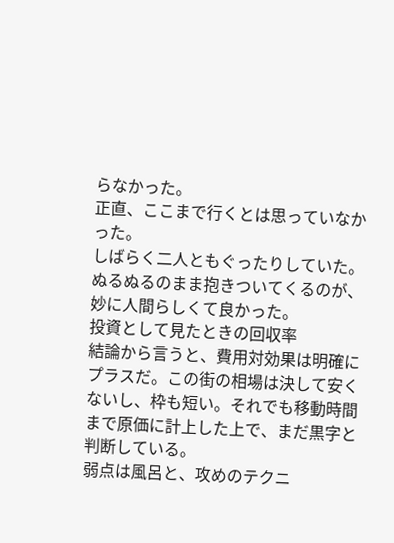らなかった。
正直、ここまで行くとは思っていなかった。
しばらく二人ともぐったりしていた。ぬるぬるのまま抱きついてくるのが、妙に人間らしくて良かった。
投資として見たときの回収率
結論から言うと、費用対効果は明確にプラスだ。この街の相場は決して安くないし、枠も短い。それでも移動時間まで原価に計上した上で、まだ黒字と判断している。
弱点は風呂と、攻めのテクニ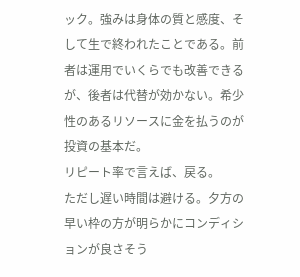ック。強みは身体の質と感度、そして生で終われたことである。前者は運用でいくらでも改善できるが、後者は代替が効かない。希少性のあるリソースに金を払うのが投資の基本だ。
リピート率で言えば、戻る。
ただし遅い時間は避ける。夕方の早い枠の方が明らかにコンディションが良さそう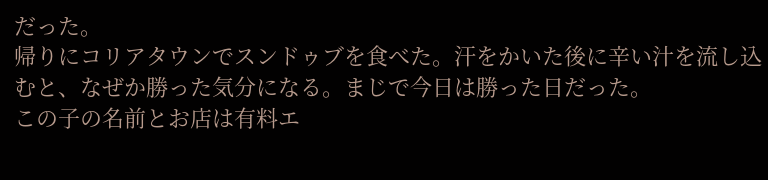だった。
帰りにコリアタウンでスンドゥブを食べた。汗をかいた後に辛い汁を流し込むと、なぜか勝った気分になる。まじで今日は勝った日だった。
この子の名前とお店は有料エ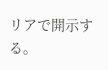リアで開示する。